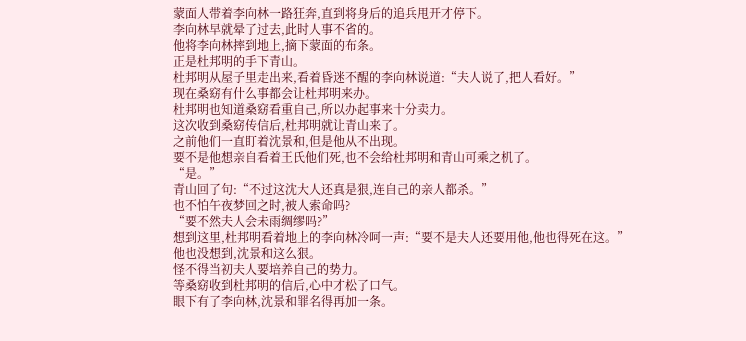蒙面人带着李向林一路狂奔,直到将身后的追兵甩开才停下。
李向林早就晕了过去,此时人事不省的。
他将李向林摔到地上,摘下蒙面的布条。
正是杜邦明的手下青山。
杜邦明从屋子里走出来,看着昏迷不醒的李向林说道:“夫人说了,把人看好。”
现在桑窈有什么事都会让杜邦明来办。
杜邦明也知道桑窈看重自己,所以办起事来十分卖力。
这次收到桑窈传信后,杜邦明就让青山来了。
之前他们一直盯着沈景和,但是他从不出现。
要不是他想亲自看着王氏他们死,也不会给杜邦明和青山可乘之机了。
“是。”
青山回了句:“不过这沈大人还真是狠,连自己的亲人都杀。”
也不怕午夜梦回之时,被人索命吗?
“要不然夫人会未雨绸缪吗?”
想到这里,杜邦明看着地上的李向林冷呵一声:“要不是夫人还要用他,他也得死在这。”
他也没想到,沈景和这么狠。
怪不得当初夫人要培养自己的势力。
等桑窈收到杜邦明的信后,心中才松了口气。
眼下有了李向林,沈景和罪名得再加一条。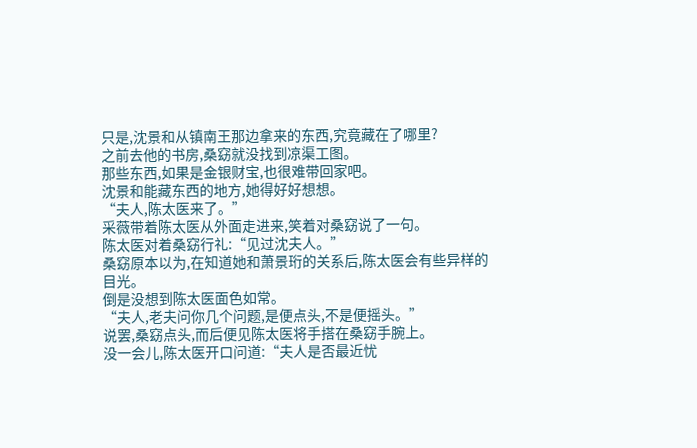只是,沈景和从镇南王那边拿来的东西,究竟藏在了哪里?
之前去他的书房,桑窈就没找到凉渠工图。
那些东西,如果是金银财宝,也很难带回家吧。
沈景和能藏东西的地方,她得好好想想。
“夫人,陈太医来了。”
采薇带着陈太医从外面走进来,笑着对桑窈说了一句。
陈太医对着桑窈行礼:“见过沈夫人。”
桑窈原本以为,在知道她和萧景珩的关系后,陈太医会有些异样的目光。
倒是没想到陈太医面色如常。
“夫人,老夫问你几个问题,是便点头,不是便摇头。”
说罢,桑窈点头,而后便见陈太医将手搭在桑窈手腕上。
没一会儿,陈太医开口问道:“夫人是否最近忧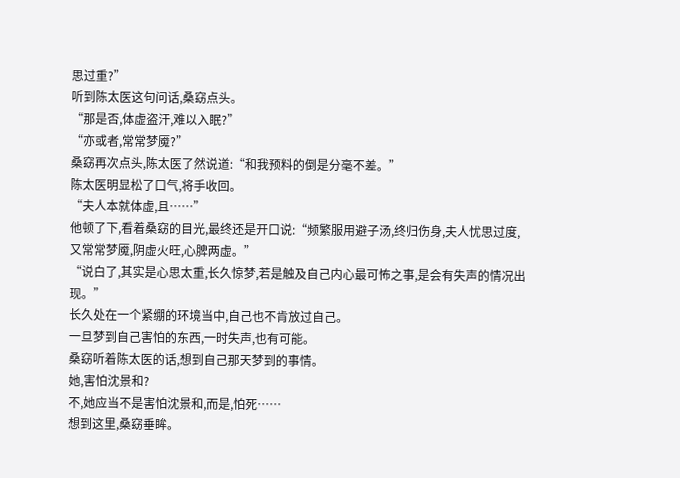思过重?”
听到陈太医这句问话,桑窈点头。
“那是否,体虚盗汗,难以入眠?”
“亦或者,常常梦魇?”
桑窈再次点头,陈太医了然说道:“和我预料的倒是分毫不差。”
陈太医明显松了口气,将手收回。
“夫人本就体虚,且……”
他顿了下,看着桑窈的目光,最终还是开口说:“频繁服用避子汤,终归伤身,夫人忧思过度,又常常梦魇,阴虚火旺,心脾两虚。”
“说白了,其实是心思太重,长久惊梦,若是触及自己内心最可怖之事,是会有失声的情况出现。”
长久处在一个紧绷的环境当中,自己也不肯放过自己。
一旦梦到自己害怕的东西,一时失声,也有可能。
桑窈听着陈太医的话,想到自己那天梦到的事情。
她,害怕沈景和?
不,她应当不是害怕沈景和,而是,怕死……
想到这里,桑窈垂眸。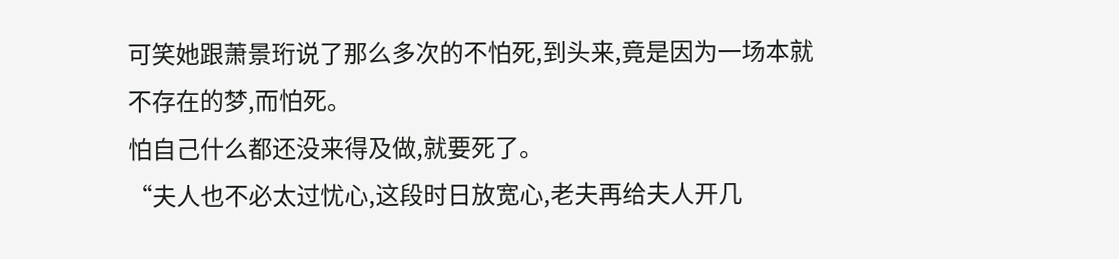可笑她跟萧景珩说了那么多次的不怕死,到头来,竟是因为一场本就不存在的梦,而怕死。
怕自己什么都还没来得及做,就要死了。
“夫人也不必太过忧心,这段时日放宽心,老夫再给夫人开几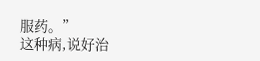服药。”
这种病,说好治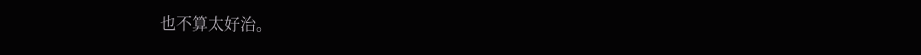也不算太好治。